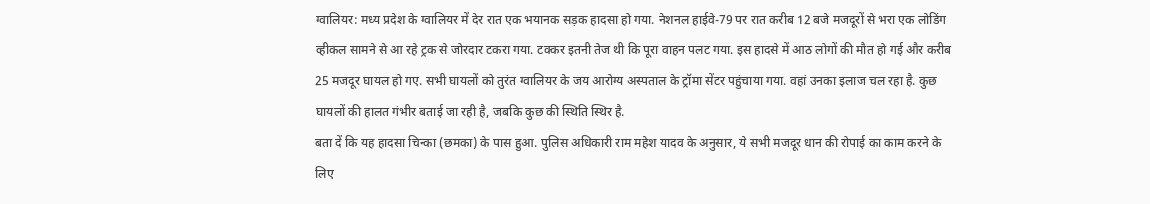ग्वालियर: मध्य प्रदेश के ग्वालियर में देर रात एक भयानक सड़क हादसा हो गया. नेशनल हाईवे-79 पर रात करीब 12 बजे मजदूरों से भरा एक लोडिंग व्हीकल सामने से आ रहे ट्रक से जोरदार टकरा गया. टक्कर इतनी तेज थी कि पूरा वाहन पलट गया. इस हादसे में आठ लोगों की मौत हो गई और करीब 25 मजदूर घायल हो गए. सभी घायलों को तुरंत ग्वालियर के जय आरोग्य अस्पताल के ट्रॉमा सेंटर पहुंचाया गया. वहां उनका इलाज चल रहा है. कुछ घायलों की हालत गंभीर बताई जा रही है, जबकि कुछ की स्थिति स्थिर है.
बता दें कि यह हादसा चिन्का (छमका) के पास हुआ. पुलिस अधिकारी राम महेश यादव के अनुसार, ये सभी मजदूर धान की रोपाई का काम करने के लिए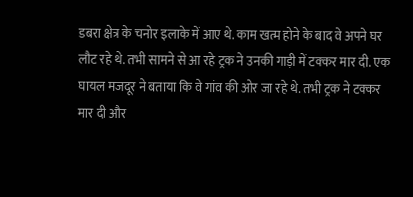डबरा क्षेत्र के चनोर इलाके में आए थे. काम खत्म होने के बाद वे अपने घर लौट रहे थे. तभी सामने से आ रहे ट्रक ने उनकी गाड़ी में टक्कर मार दी. एक घायल मजदूर ने बताया कि वे गांव की ओर जा रहे थे. तभी ट्रक ने टक्कर मार दी और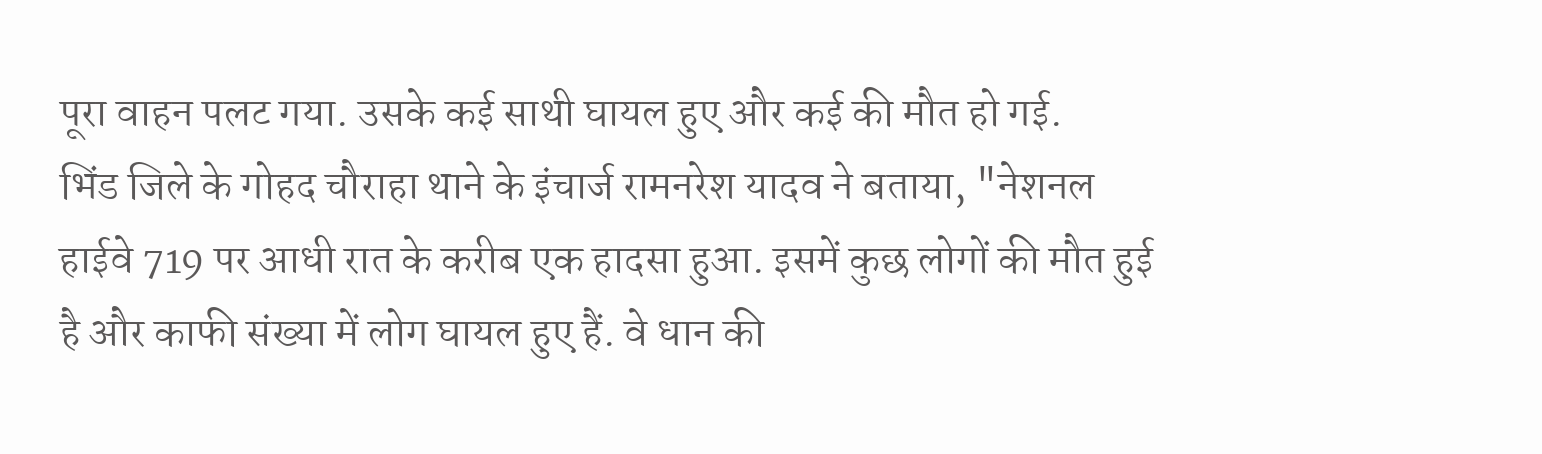पूरा वाहन पलट गया. उसके कई साथी घायल हुए और कई की मौत हो गई.
भिंड जिले के गोहद चौराहा थाने के इंचार्ज रामनरेश यादव ने बताया, "नेशनल हाईवे 719 पर आधी रात के करीब एक हादसा हुआ. इसमें कुछ लोगों की मौत हुई है और काफी संख्या में लोग घायल हुए हैं. वे धान की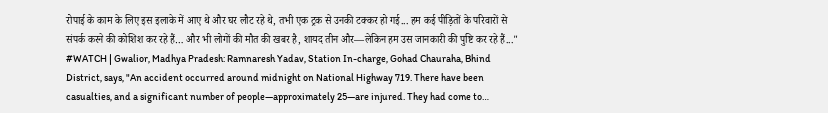रोपाई के काम के लिए इस इलाके में आए थे और घर लौट रहे थे, तभी एक ट्रक से उनकी टक्कर हो गई... हम कई पीड़ितों के परिवारों से संपर्क करने की कोशिश कर रहे हैं… और भी लोगों की मौत की खबर है, शायद तीन और—लेकिन हम उस जानकारी की पुष्टि कर रहे हैं..."
#WATCH | Gwalior, Madhya Pradesh: Ramnaresh Yadav, Station In-charge, Gohad Chauraha, Bhind District, says, "An accident occurred around midnight on National Highway 719. There have been casualties, and a significant number of people—approximately 25—are injured. They had come to…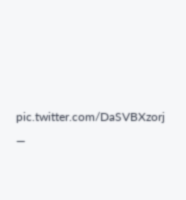pic.twitter.com/DaSVBXzorj
—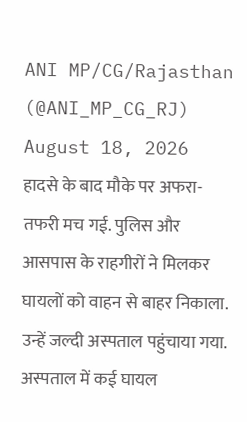ANI MP/CG/Rajasthan (@ANI_MP_CG_RJ) August 18, 2026
हादसे के बाद मौके पर अफरा-तफरी मच गई. पुलिस और आसपास के राहगीरों ने मिलकर घायलों को वाहन से बाहर निकाला. उन्हें जल्दी अस्पताल पहुंचाया गया. अस्पताल में कई घायल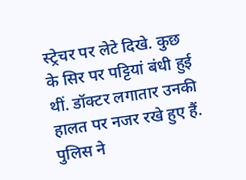स्ट्रेचर पर लेटे दिखे. कुछ के सिर पर पट्टियां बंधी हुई थीं. डॉक्टर लगातार उनकी हालत पर नजर रखे हुए हैं. पुलिस ने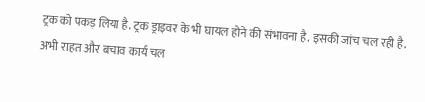ट्रक को पकड़ लिया है. ट्रक ड्राइवर के भी घायल होने की संभावना है. इसकी जांच चल रही है.
अभी राहत और बचाव कार्य चल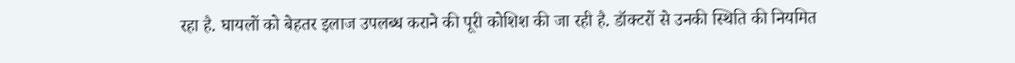रहा है. घायलों को बेहतर इलाज उपलब्ध कराने की पूरी कोशिश की जा रही है. डॉक्टरों से उनकी स्थिति की नियमित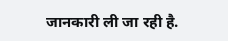जानकारी ली जा रही है.